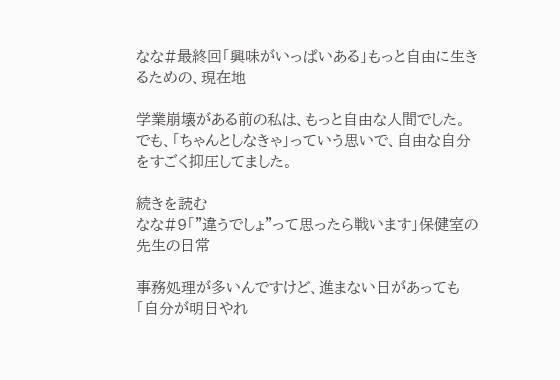なな#最終回「興味がいっぱいある」もっと自由に生きるための、現在地

学業崩壊がある前の私は、もっと自由な人間でした。でも、「ちゃんとしなきゃ」っていう思いで、自由な自分をすごく抑圧してました。

続きを読む
なな#9「"違うでしょ"って思ったら戦います」保健室の先生の日常

事務処理が多いんですけど、進まない日があっても「自分が明日やれ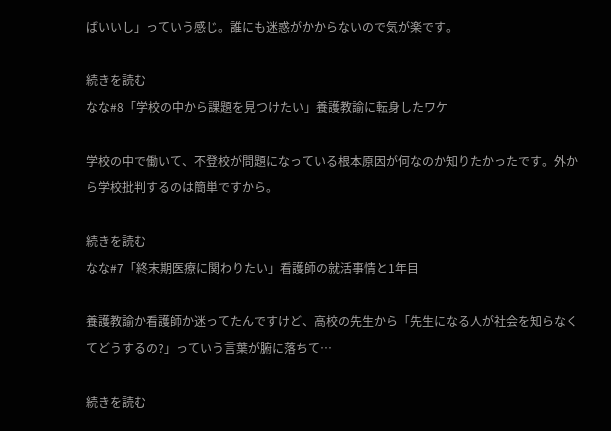ばいいし」っていう感じ。誰にも迷惑がかからないので気が楽です。

続きを読む
なな#8「学校の中から課題を見つけたい」養護教諭に転身したワケ

学校の中で働いて、不登校が問題になっている根本原因が何なのか知りたかったです。外から学校批判するのは簡単ですから。

続きを読む
なな#7「終末期医療に関わりたい」看護師の就活事情と1年目

養護教諭か看護師か迷ってたんですけど、高校の先生から「先生になる人が社会を知らなくてどうするの?」っていう言葉が腑に落ちて…

続きを読む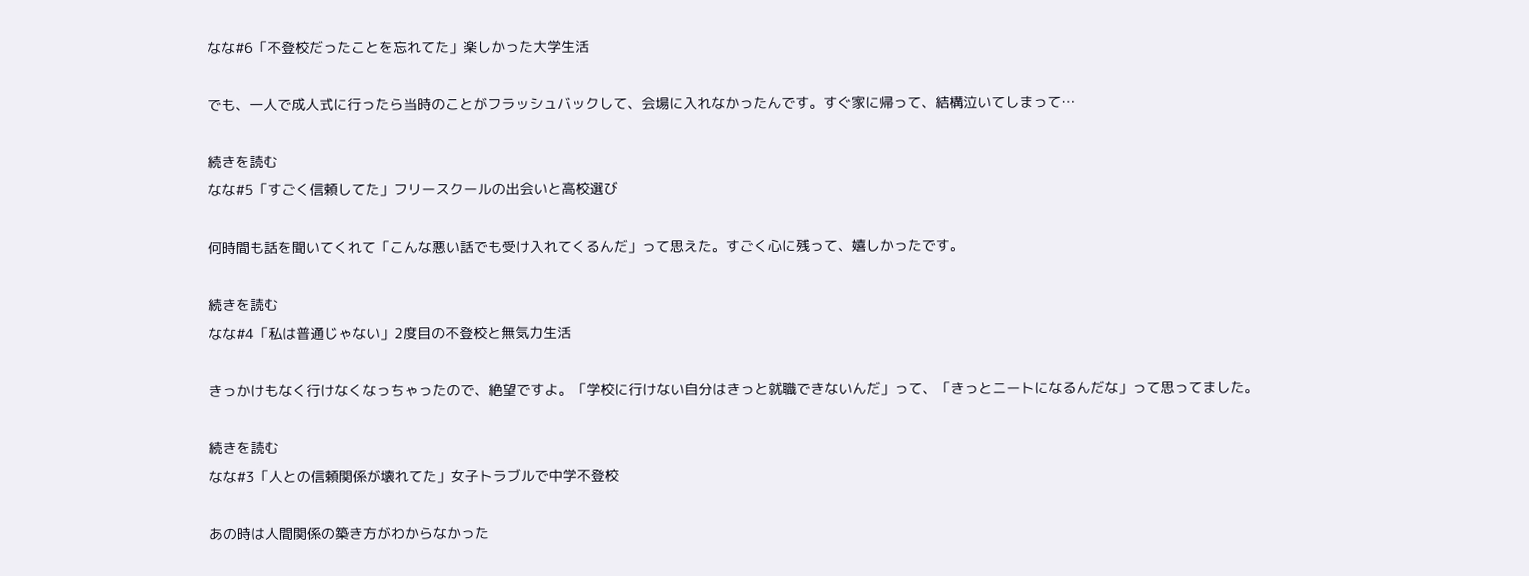なな#6「不登校だったことを忘れてた」楽しかった大学生活

でも、一人で成人式に行ったら当時のことがフラッシュバックして、会場に入れなかったんです。すぐ家に帰って、結構泣いてしまって…

続きを読む
なな#5「すごく信頼してた」フリースクールの出会いと高校選び

何時間も話を聞いてくれて「こんな悪い話でも受け入れてくるんだ」って思えた。すごく心に残って、嬉しかったです。

続きを読む
なな#4「私は普通じゃない」2度目の不登校と無気力生活

きっかけもなく行けなくなっちゃったので、絶望ですよ。「学校に行けない自分はきっと就職できないんだ」って、「きっとニートになるんだな」って思ってました。

続きを読む
なな#3「人との信頼関係が壊れてた」女子トラブルで中学不登校

あの時は人間関係の築き方がわからなかった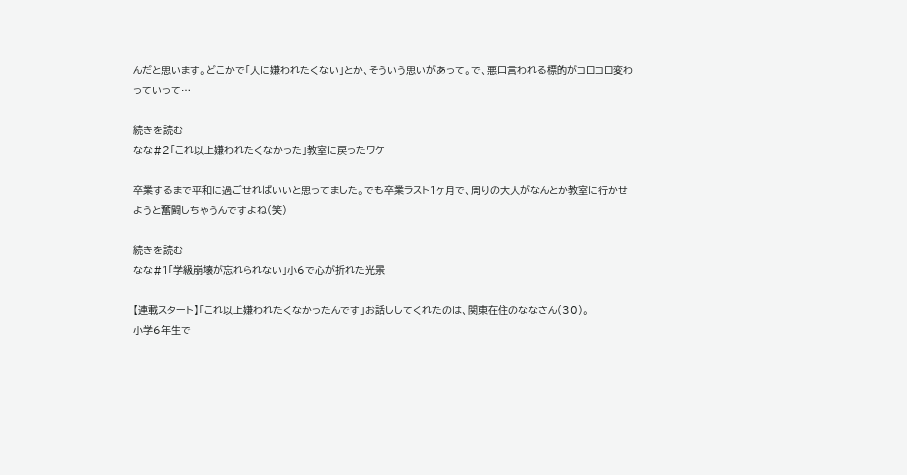んだと思います。どこかで「人に嫌われたくない」とか、そういう思いがあって。で、悪口言われる標的がコロコロ変わっていって…

続きを読む
なな#2「これ以上嫌われたくなかった」教室に戻ったワケ

卒業するまで平和に過ごせればいいと思ってました。でも卒業ラスト1ヶ月で、周りの大人がなんとか教室に行かせようと奮闘しちゃうんですよね(笑)

続きを読む
なな#1「学級崩壊が忘れられない」小6で心が折れた光景

【連載スタート】「これ以上嫌われたくなかったんです」お話ししてくれたのは、関東在住のななさん(30)。
小学6年生で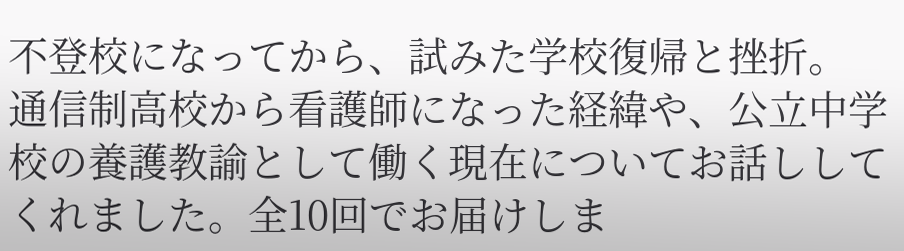不登校になってから、試みた学校復帰と挫折。
通信制高校から看護師になった経緯や、公立中学校の養護教諭として働く現在についてお話ししてくれました。全10回でお届けしま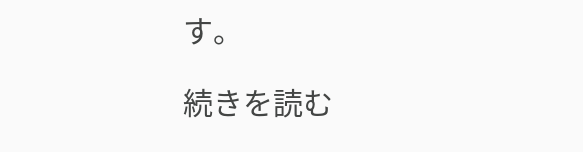す。

続きを読む